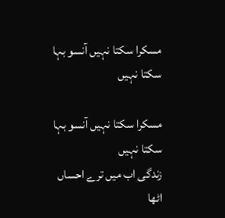مسکرا سکتا نہیں آنسو بہا سکتا نہیں

مسکرا سکتا نہیں آنسو بہا سکتا نہیں
زندگی اب میں ترے احساں اٹھا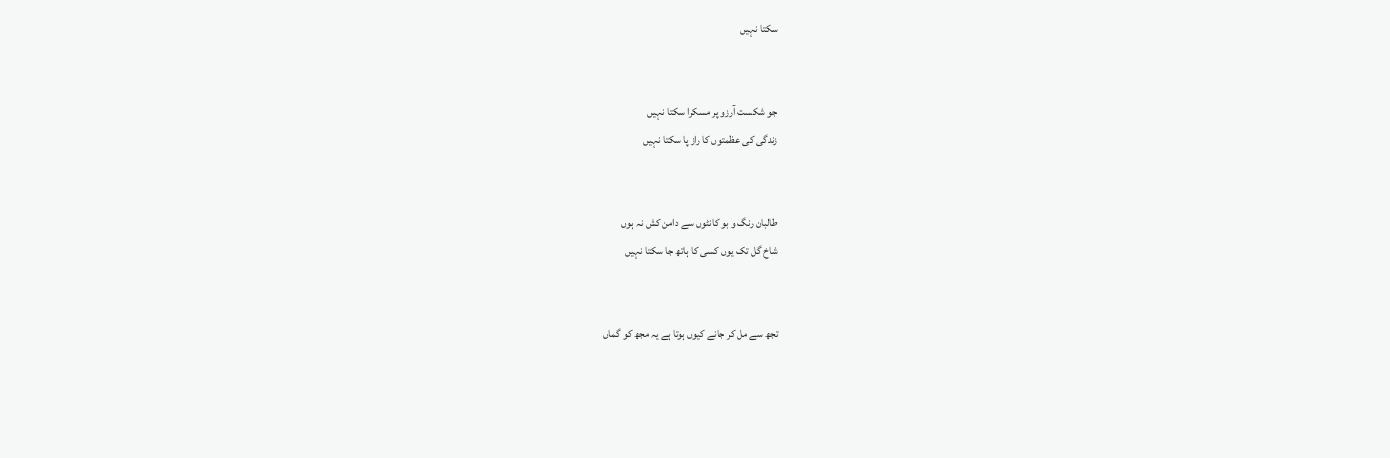سکتا نہیں


جو شکست آرزو پر مسکرا سکتا نہیں
زندگی کی عظمتوں کا راز پا سکتا نہیں


طالبان رنگ و بو کانٹوں سے دامن کش نہ ہوں
شاخ گل تک یوں کسی کا ہاتھ جا سکتا نہیں


تجھ سے مل کر جانے کیوں ہوتا ہے یہ مجھ کو گماں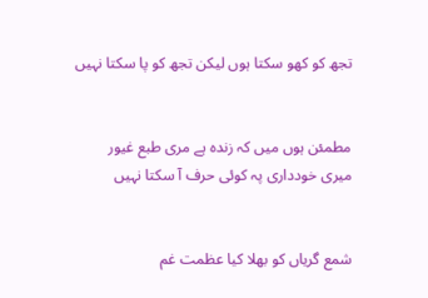تجھ کو کھو سکتا ہوں لیکن تجھ کو پا سکتا نہیں


مطمئن ہوں میں کہ زندہ ہے مری طبع غیور
میری خودداری پہ کوئی حرف آ سکتا نہیں


شمع گریاں کو بھلا کیا عظمت غم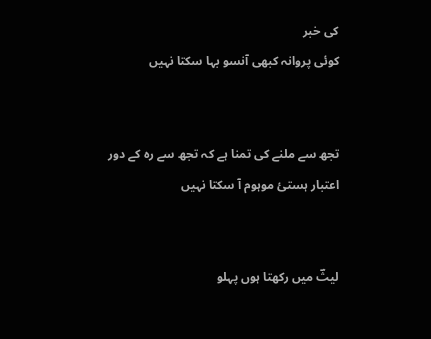کی خبر
کوئی پروانہ کبھی آنسو بہا سکتا نہیں


تجھ سے ملنے کی تمنا ہے کہ تجھ سے رہ کے دور
اعتبار ہستئ موہوم آ سکتا نہیں


لیثؔ میں رکھتا ہوں پہلو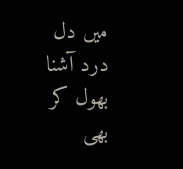میں دل درد آشنا
بھول کر بھی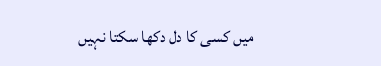میں کسی کا دل دکھا سکتا نہیں